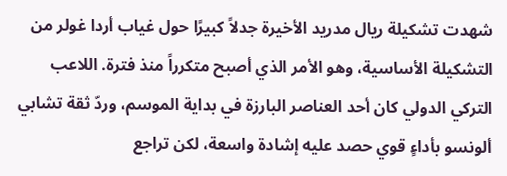شهدت تشكيلة ريال مدريد الأخيرة جدلاً كبيرًا حول غياب أردا غولر من التشكيلة الأساسية، وهو الأمر الذي أصبح متكرراً منذ فترة. اللاعب التركي الدولي كان أحد العناصر البارزة في بداية الموسم، وردّ ثقة تشابي ألونسو بأداءٍ قوي حصد عليه إشادة واسعة، لكن تراجع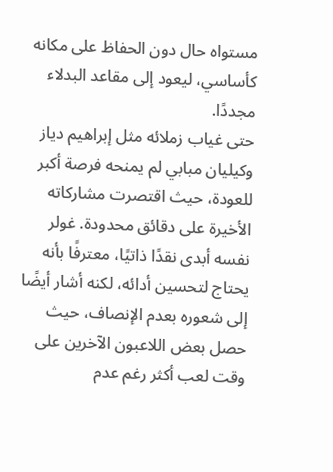مستواه حال دون الحفاظ على مكانه كأساسي، ليعود إلى مقاعد البدلاء مجددًا.
حتى غياب زملائه مثل إبراهيم دياز وكيليان مبابي لم يمنحه فرصة أكبر للعودة، حيث اقتصرت مشاركاته الأخيرة على دقائق محدودة. غولر نفسه أبدى نقدًا ذاتيًا، معترفًا بأنه يحتاج لتحسين أدائه، لكنه أشار أيضًا إلى شعوره بعدم الإنصاف، حيث حصل بعض اللاعبون الآخرين على وقت لعب أكثر رغم عدم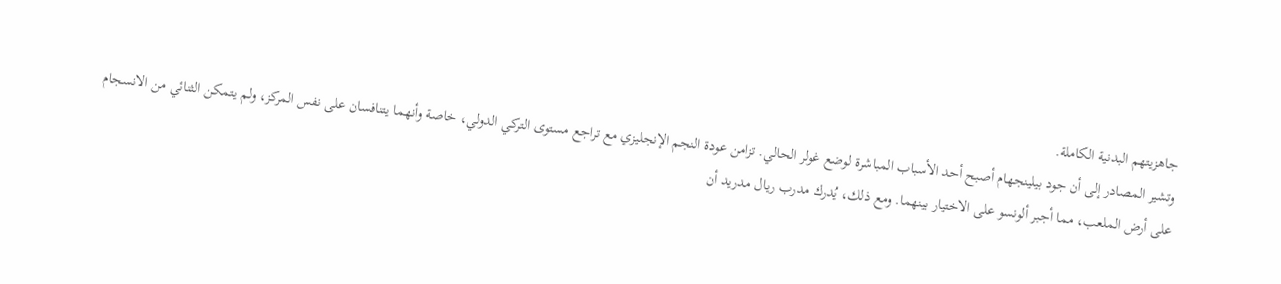جاهزيتهم البدنية الكاملة.
وتشير المصادر إلى أن جود بيلينجهام أصبح أحد الأسباب المباشرة لوضع غولر الحالي. تزامن عودة النجم الإنجليزي مع تراجع مستوى التركي الدولي، خاصة وأنهما يتنافسان على نفس المركز، ولم يتمكن الثنائي من الانسجام على أرض الملعب، مما أجبر ألونسو على الاختيار بينهما. ومع ذلك، يُدرك مدرب ريال مدريد أن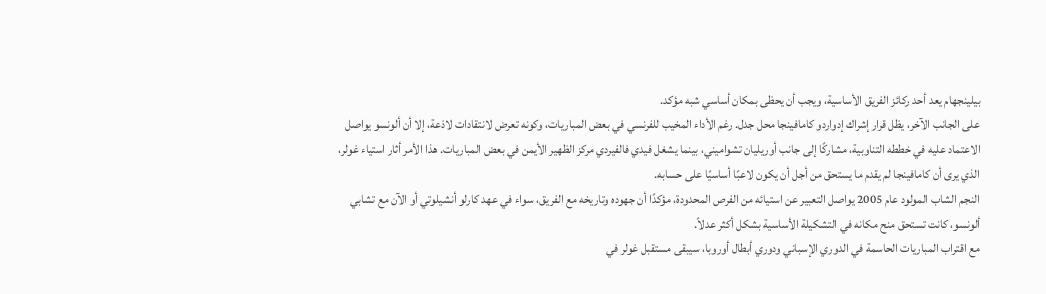بيلينجهام يعد أحد ركائز الفريق الأساسية، ويجب أن يحظى بمكان أساسي شبه مؤكد.
على الجانب الآخر، يظل قرار إشراك إدواردو كامافينجا محل جدل. رغم الأداء المخيب للفرنسي في بعض المباريات، وكونه تعرض لانتقادات لاذعة، إلا أن ألونسو يواصل الاعتماد عليه في خططه التناوبية، مشاركًا إلى جانب أوريليان تشواميني، بينما يشغل فيدي فالفيردي مركز الظهير الأيمن في بعض المباريات. هذا الأمر أثار استياء غولر، الذي يرى أن كامافينجا لم يقدم ما يستحق من أجل أن يكون لاعبًا أساسيًا على حسابه.
النجم الشاب المولود عام 2005 يواصل التعبير عن استيائه من الفرص المحدودة، مؤكدًا أن جهوده وتاريخه مع الفريق، سواء في عهد كارلو أنشيلوتي أو الآن مع تشابي ألونسو، كانت تستحق منح مكانه في التشكيلة الأساسية بشكل أكثر عدلاً.
مع اقتراب المباريات الحاسمة في الدوري الإسباني ودوري أبطال أوروبا، سيبقى مستقبل غولر في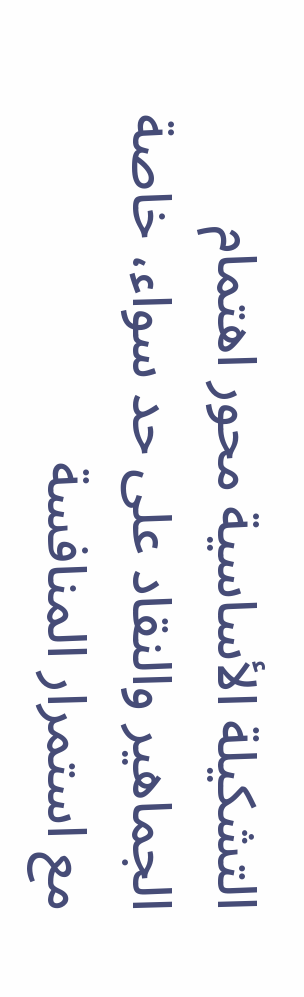التشكيلة الأساسية محور اهتمام الجماهير والنقاد على حد سواء، خاصة مع استمرار المنافسة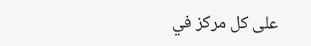على كل مركز في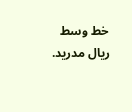خط وسط ريال مدريد.